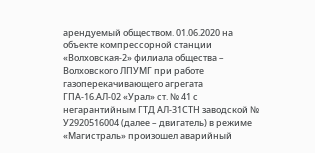арендуемый обществом. 01.06.2020 на объекте компрессорной станции «Волховская-2» филиала общества – Волховского ЛПУМГ при работе газоперекачивающего агрегата ГПА-16.АЛ-02 «Урал» ст. № 41 с негарантийным ГТД АЛ-31СТН заводской № У2920516004 (далее – двигатель) в режиме «Магистраль» произошел аварийный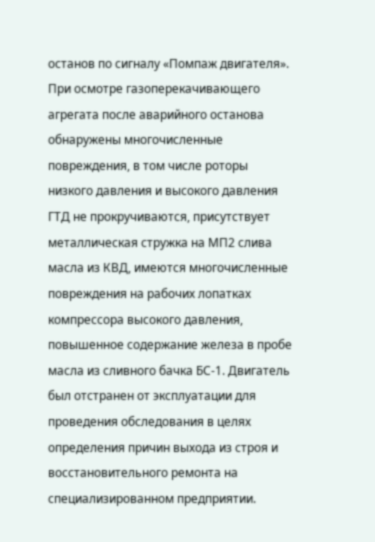останов по сигналу «Помпаж двигателя». При осмотре газоперекачивающего агрегата после аварийного останова обнаружены многочисленные повреждения, в том числе роторы низкого давления и высокого давления ГТД не прокручиваются, присутствует металлическая стружка на МП2 слива масла из КВД, имеются многочисленные повреждения на рабочих лопатках компрессора высокого давления, повышенное содержание железа в пробе масла из сливного бачка БС-1. Двигатель был отстранен от эксплуатации для проведения обследования в целях определения причин выхода из строя и восстановительного ремонта на специализированном предприятии.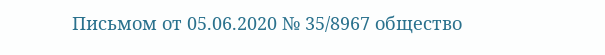Письмом от 05.06.2020 № 35/8967 общество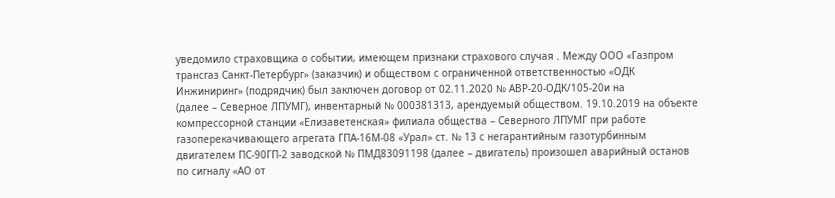уведомило страховщика о событии, имеющем признаки страхового случая . Между ООО «Газпром трансгаз Санкт-Петербург» (заказчик) и обществом с ограниченной ответственностью «ОДК Инжиниринг» (подрядчик) был заключен договор от 02.11.2020 № АВР-20-ОДК/105-20и на
(далее – Северное ЛПУМГ), инвентарный № 000381313, арендуемый обществом. 19.10.2019 на объекте компрессорной станции «Елизаветенская» филиала общества – Северного ЛПУМГ при работе газоперекачивающего агрегата ГПА-16М-08 «Урал» ст. № 13 с негарантийным газотурбинным двигателем ПС-90ГП-2 заводской № ПМД83091198 (далее – двигатель) произошел аварийный останов по сигналу «АО от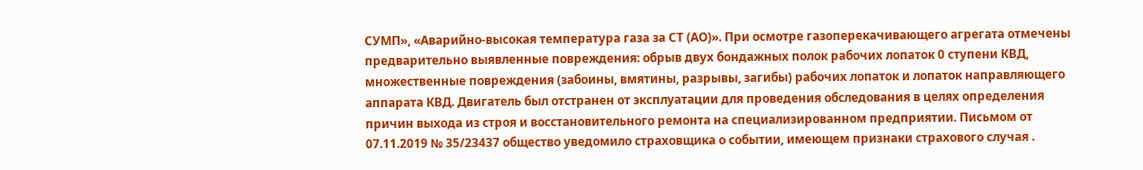СУМП», «Аварийно-высокая температура газа за СТ (АО)». При осмотре газоперекачивающего агрегата отмечены предварительно выявленные повреждения: обрыв двух бондажных полок рабочих лопаток 0 ступени КВД, множественные повреждения (забоины, вмятины, разрывы, загибы) рабочих лопаток и лопаток направляющего аппарата КВД. Двигатель был отстранен от эксплуатации для проведения обследования в целях определения причин выхода из строя и восстановительного ремонта на специализированном предприятии. Письмом от 07.11.2019 № 35/23437 общество уведомило страховщика о событии, имеющем признаки страхового случая .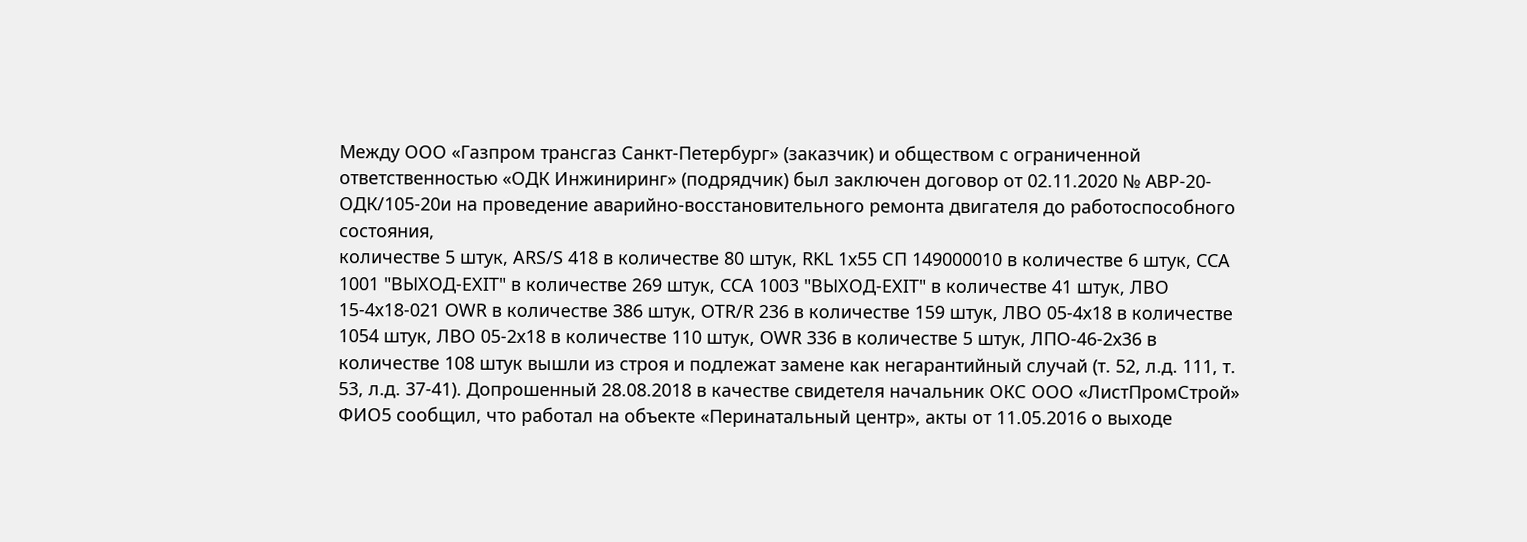Между ООО «Газпром трансгаз Санкт-Петербург» (заказчик) и обществом с ограниченной ответственностью «ОДК Инжиниринг» (подрядчик) был заключен договор от 02.11.2020 № АВР-20-ОДК/105-20и на проведение аварийно-восстановительного ремонта двигателя до работоспособного состояния,
количестве 5 штук, ARS/S 418 в количестве 80 штук, RKL 1х55 СП 149000010 в количестве 6 штук, CCA 1001 "ВЫХОД-EXIT" в количестве 269 штук, CCA 1003 "ВЫХОД-EXIT" в количестве 41 штук, ЛВО 15-4х18-021 OWR в количестве 386 штук, OTR/R 236 в количестве 159 штук, ЛВО 05-4х18 в количестве 1054 штук, ЛВО 05-2х18 в количестве 110 штук, OWR 336 в количестве 5 штук, ЛПО-46-2х36 в количестве 108 штук вышли из строя и подлежат замене как негарантийный случай (т. 52, л.д. 111, т. 53, л.д. 37-41). Допрошенный 28.08.2018 в качестве свидетеля начальник ОКС ООО «ЛистПромСтрой» ФИО5 сообщил, что работал на объекте «Перинатальный центр», акты от 11.05.2016 о выходе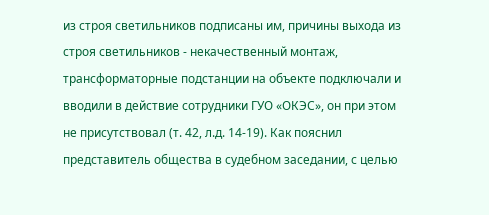из строя светильников подписаны им, причины выхода из строя светильников - некачественный монтаж, трансформаторные подстанции на объекте подключали и вводили в действие сотрудники ГУО «ОКЭС», он при этом не присутствовал (т. 42, л.д. 14-19). Как пояснил представитель общества в судебном заседании, с целью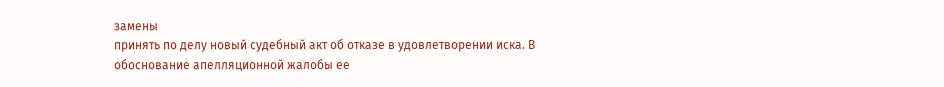замены
принять по делу новый судебный акт об отказе в удовлетворении иска. В обоснование апелляционной жалобы ее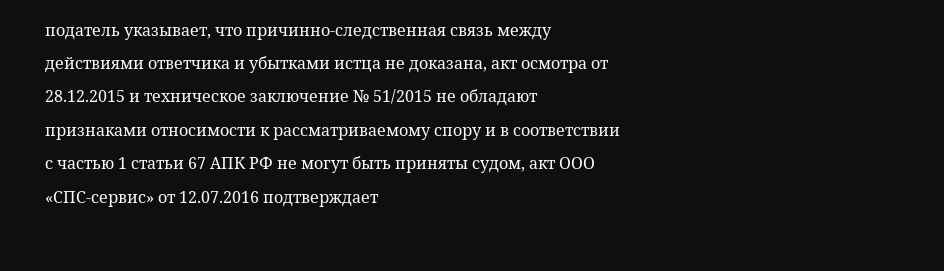податель указывает, что причинно-следственная связь между действиями ответчика и убытками истца не доказана, акт осмотра от 28.12.2015 и техническое заключение № 51/2015 не обладают признаками относимости к рассматриваемому спору и в соответствии с частью 1 статьи 67 АПК РФ не могут быть приняты судом, акт ООО «СПС-сервис» от 12.07.2016 подтверждает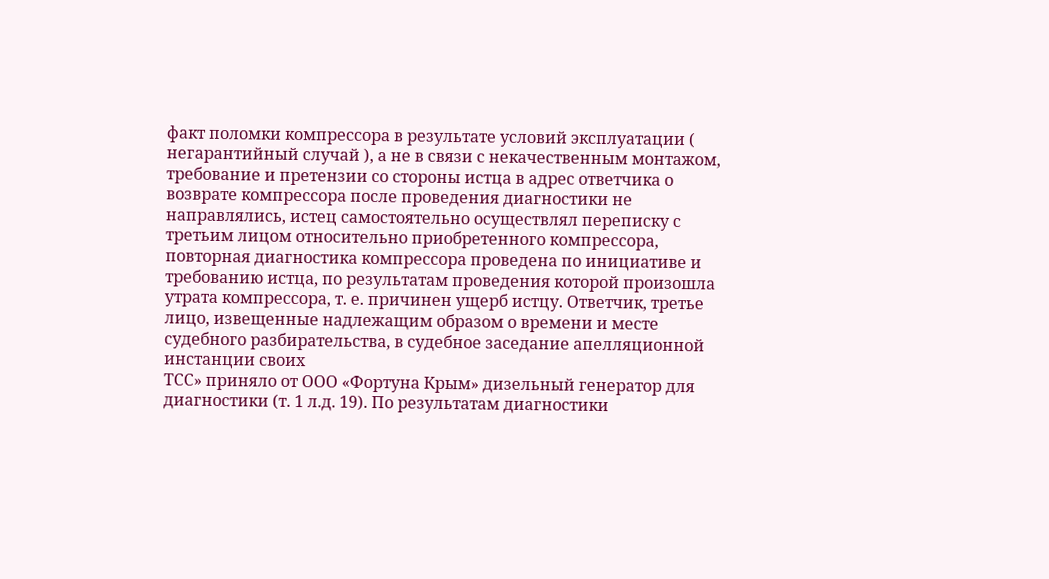факт поломки компрессора в результате условий эксплуатации ( негарантийный случай ), а не в связи с некачественным монтажом, требование и претензии со стороны истца в адрес ответчика о возврате компрессора после проведения диагностики не направлялись, истец самостоятельно осуществлял переписку с третьим лицом относительно приобретенного компрессора, повторная диагностика компрессора проведена по инициативе и требованию истца, по результатам проведения которой произошла утрата компрессора, т. е. причинен ущерб истцу. Ответчик, третье лицо, извещенные надлежащим образом о времени и месте судебного разбирательства, в судебное заседание апелляционной инстанции своих
ТСС» приняло от ООО «Фортуна Крым» дизельный генератор для диагностики (т. 1 л.д. 19). По результатам диагностики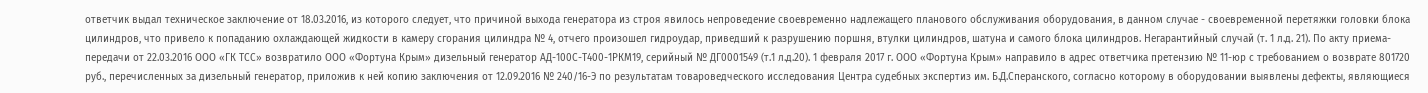ответчик выдал техническое заключение от 18.03.2016, из которого следует, что причиной выхода генератора из строя явилось непроведение своевременно надлежащего планового обслуживания оборудования, в данном случае - своевременной перетяжки головки блока цилиндров, что привело к попаданию охлаждающей жидкости в камеру сгорания цилиндра № 4, отчего произошел гидроудар, приведший к разрушению поршня, втулки цилиндров, шатуна и самого блока цилиндров. Негарантийный случай (т. 1 л.д. 21). По акту приема-передачи от 22.03.2016 ООО «ГК ТСС» возвратило ООО «Фортуна Крым» дизельный генератор АД-100С-Т400-1РКМ19, серийный № ДГ0001549 (т.1 л.д.20). 1 февраля 2017 г. ООО «Фортуна Крым» направило в адрес ответчика претензию № 11-юр с требованием о возврате 801720 руб., перечисленных за дизельный генератор, приложив к ней копию заключения от 12.09.2016 № 240/16-Э по результатам товароведческого исследования Центра судебных экспертиз им. Б.Д.Сперанского, согласно которому в оборудовании выявлены дефекты, являющиеся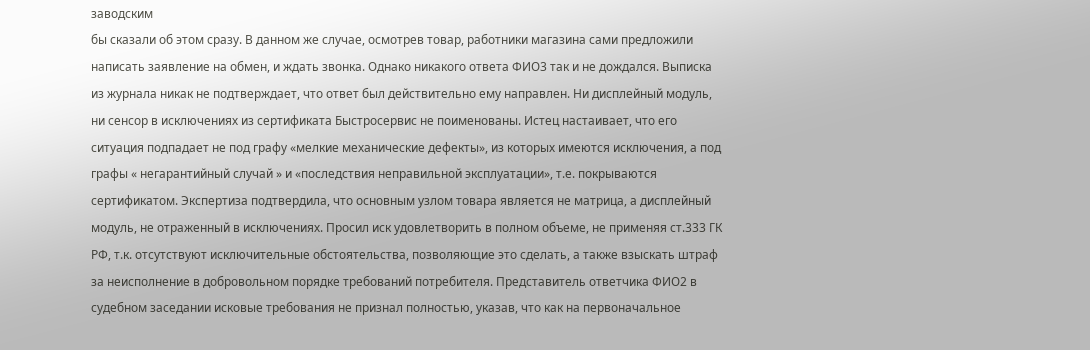заводским
бы сказали об этом сразу. В данном же случае, осмотрев товар, работники магазина сами предложили написать заявление на обмен, и ждать звонка. Однако никакого ответа ФИО3 так и не дождался. Выписка из журнала никак не подтверждает, что ответ был действительно ему направлен. Ни дисплейный модуль, ни сенсор в исключениях из сертификата Быстросервис не поименованы. Истец настаивает, что его ситуация подпадает не под графу «мелкие механические дефекты», из которых имеются исключения, а под графы « негарантийный случай » и «последствия неправильной эксплуатации», т.е. покрываются сертификатом. Экспертиза подтвердила, что основным узлом товара является не матрица, а дисплейный модуль, не отраженный в исключениях. Просил иск удовлетворить в полном объеме, не применяя ст.333 ГК РФ, т.к. отсутствуют исключительные обстоятельства, позволяющие это сделать, а также взыскать штраф за неисполнение в добровольном порядке требований потребителя. Представитель ответчика ФИО2 в судебном заседании исковые требования не признал полностью, указав, что как на первоначальное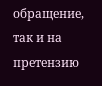обращение, так и на претензию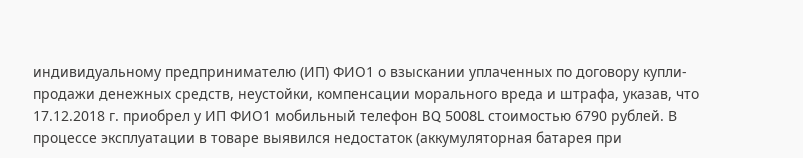индивидуальному предпринимателю (ИП) ФИО1 о взыскании уплаченных по договору купли-продажи денежных средств, неустойки, компенсации морального вреда и штрафа, указав, что 17.12.2018 г. приобрел у ИП ФИО1 мобильный телефон BQ 5008L стоимостью 6790 рублей. В процессе эксплуатации в товаре выявился недостаток (аккумуляторная батарея при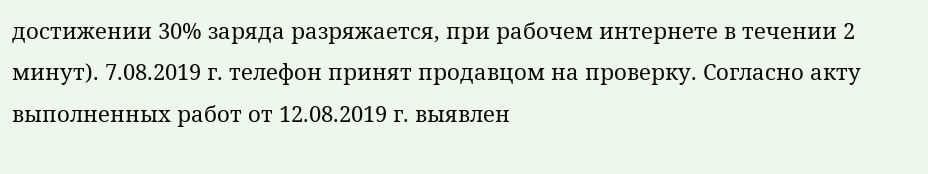достижении 30% заряда разряжается, при рабочем интернете в течении 2 минут). 7.08.2019 г. телефон принят продавцом на проверку. Согласно акту выполненных работ от 12.08.2019 г. выявлен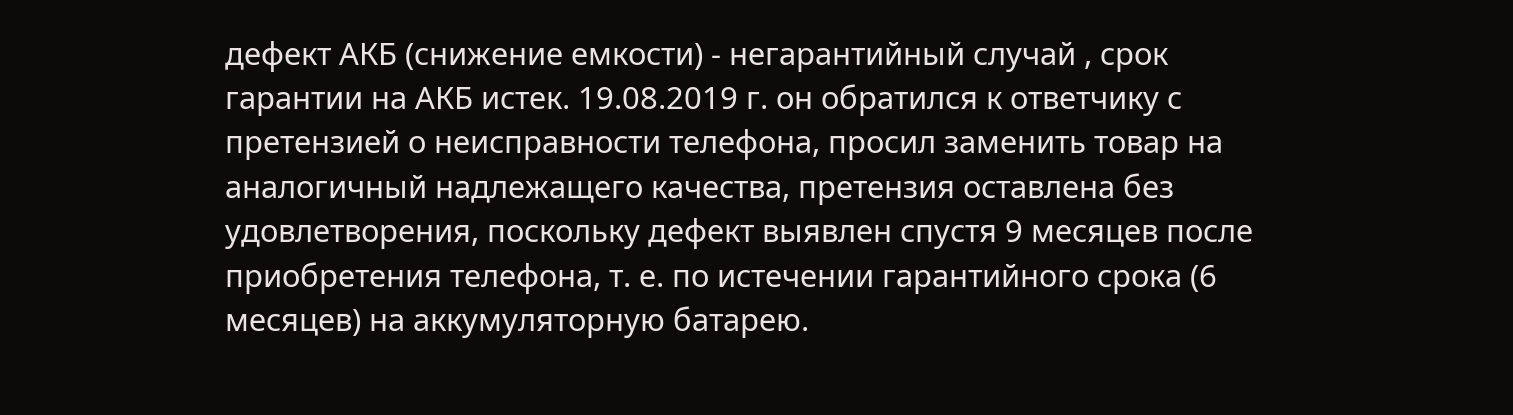дефект АКБ (снижение емкости) - негарантийный случай , срок гарантии на АКБ истек. 19.08.2019 г. он обратился к ответчику с претензией о неисправности телефона, просил заменить товар на аналогичный надлежащего качества, претензия оставлена без удовлетворения, поскольку дефект выявлен спустя 9 месяцев после приобретения телефона, т. е. по истечении гарантийного срока (6 месяцев) на аккумуляторную батарею.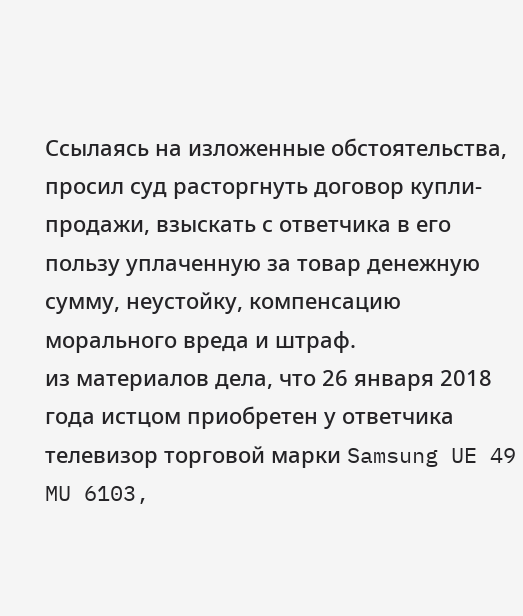Ссылаясь на изложенные обстоятельства, просил суд расторгнуть договор купли-продажи, взыскать с ответчика в его пользу уплаченную за товар денежную сумму, неустойку, компенсацию морального вреда и штраф.
из материалов дела, что 26 января 2018 года истцом приобретен у ответчика телевизор торговой марки Samsung UE 49 MU 6103,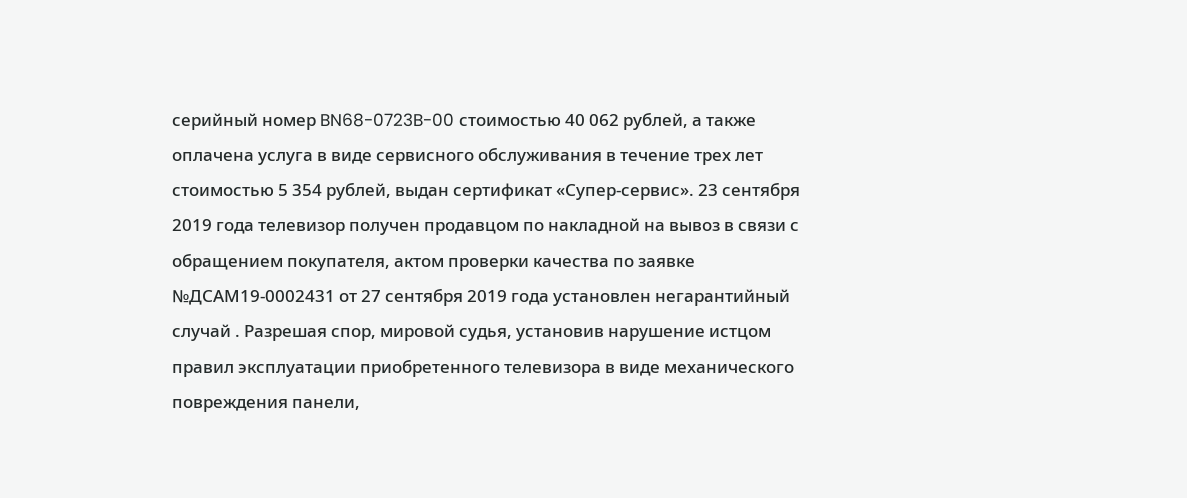серийный номер BN68-0723B-00 стоимостью 40 062 рублей, а также оплачена услуга в виде сервисного обслуживания в течение трех лет стоимостью 5 354 рублей, выдан сертификат «Супер-сервис». 23 сентября 2019 года телевизор получен продавцом по накладной на вывоз в связи с обращением покупателя, актом проверки качества по заявке №ДСАМ19-0002431 от 27 сентября 2019 года установлен негарантийный случай . Разрешая спор, мировой судья, установив нарушение истцом правил эксплуатации приобретенного телевизора в виде механического повреждения панели,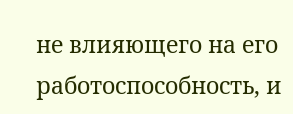не влияющего на его работоспособность, и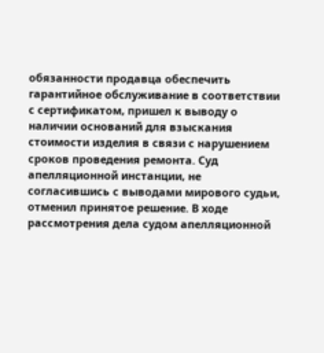обязанности продавца обеспечить гарантийное обслуживание в соответствии с сертификатом, пришел к выводу о наличии оснований для взыскания стоимости изделия в связи с нарушением сроков проведения ремонта. Суд апелляционной инстанции, не согласившись с выводами мирового судьи, отменил принятое решение. В ходе рассмотрения дела судом апелляционной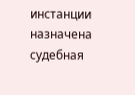инстанции назначена судебная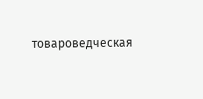товароведческая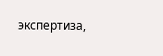экспертиза,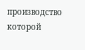производство которой